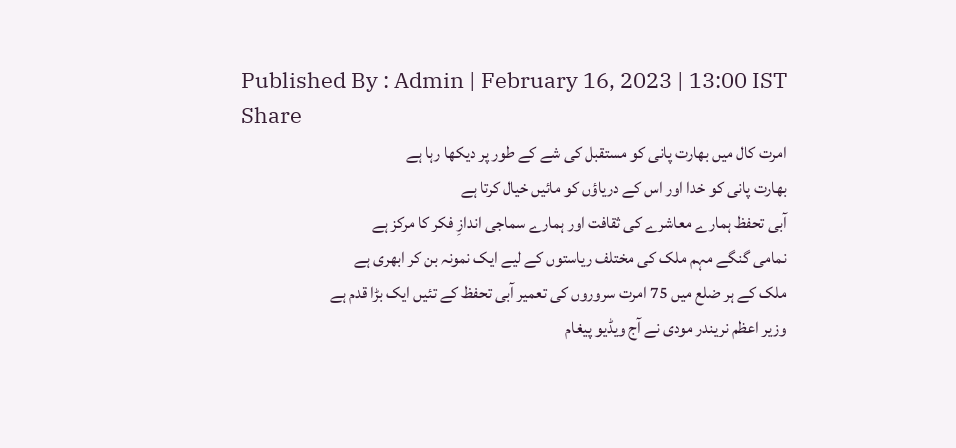Published By : Admin | February 16, 2023 | 13:00 IST
Share
امرت کال میں بھارت پانی کو مستقبل کی شے کے طور پر دیکھا رہا ہے
بھارت پانی کو خدا اور اس کے دریاؤں کو مائیں خیال کرتا ہے
آبی تحفظ ہمارے معاشرے کی ثقافت اور ہمارے سماجی اندازِ فکر کا مرکز ہے
نمامی گنگے مہم ملک کی مختلف ریاستوں کے لیے ایک نمونہ بن کر ابھری ہے
ملک کے ہر ضلع میں 75 امرت سروروں کی تعمیر آبی تحفظ کے تئیں ایک بڑا قدم ہے
وزیر اعظم نریندر مودی نے آج ویڈیو پیغام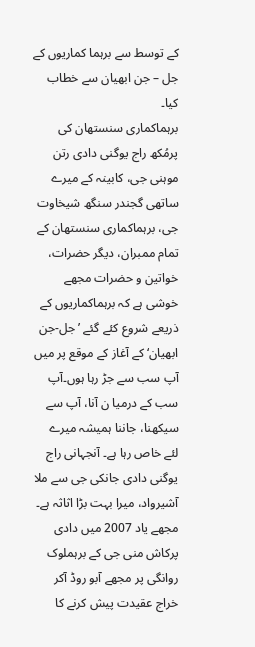کے توسط سے برہما کماریوں کے جل – جن ابھیان سے خطاب کیا۔
برہماکماری سنستھان کی پرمُکھ راج یوگنی دادی رتن موہنی جی، کابینہ کے میرے ساتھی گجندر سنگھ شیخاوت جی، برہماکماری سنستھان کے تمام ممبران، دیگر حضرات، خواتین و حضرات مجھے خوشی ہے کہ برہماکماریوں کے ذریعے شروع کئے گئے ’جل-جن ابھیان‘ کے آغاز کے موقع پر میں آپ سب سے جڑ رہا ہوں۔آپ سب کے درمیا ن آنا، آپ سے سیکھنا، جاننا ہمیشہ میرے لئے خاص رہا ہے۔ آنجہانی راج یوگنی دادی جانکی جی سے ملا آشیرواد، میرا بہت بڑا اثاثہ ہے۔ مجھے یاد 2007 میں دادی پرکاش منی جی کے برہملوک روانگی پر مجھے آبو روڈ آکر خراج عقیدت پیش کرنے کا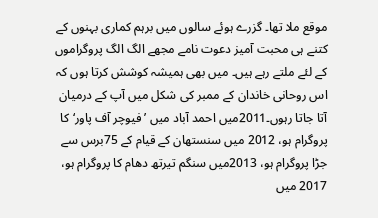موقع ملا تھا۔ گزرے ہوئے سالوں میں برہم کماری بہنوں کے کتنے ہی محبت آمیز دعوت نامے مجھے الگ الگ پروگراموں کے لئے ملتے رہے ہیں۔ میں بھی ہمیشہ کوشش کرتا ہوں کہ اس روحانی خاندان کے ممبر کی شکل میں آپ کے درمیان آتا جاتا رہوں۔2011میں احمد آباد میں ’فیوچر آف پاور‘کا پروگرام ہو، 2012 میں سنستھان کے قیام کے 75برس سے جڑا پروگرام ہو، 2013میں سنگم تیرتھ دھام کا پروگرام ہو، 2017 میں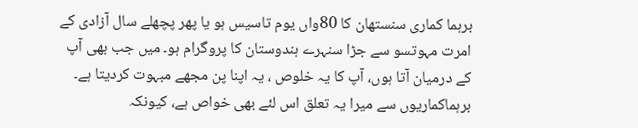برہما کماری سنستھان کا 80واں یوم تاسیس ہو یا پھر پچھلے سال آزادی کے امرت مہوتسو سے جڑا سنہرے ہندوستان کا پروگرام ہو۔ میں جب بھی آپ کے درمیان آتا ہوں، آپ کا یہ خلوص ، یہ اپنا پن مجھے مبہوت کردیتا ہے۔ برہماکماریوں سے میرا یہ تعلق اس لئے بھی خواص ہے، کیونکہ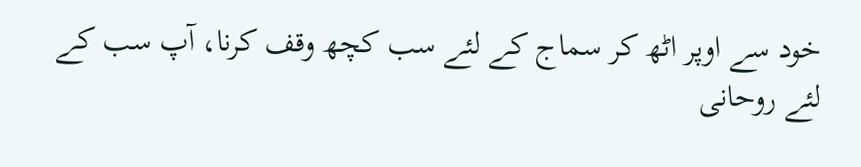خود سے اوپر اٹھ کر سماج کے لئے سب کچھ وقف کرنا، آپ سب کے لئے روحانی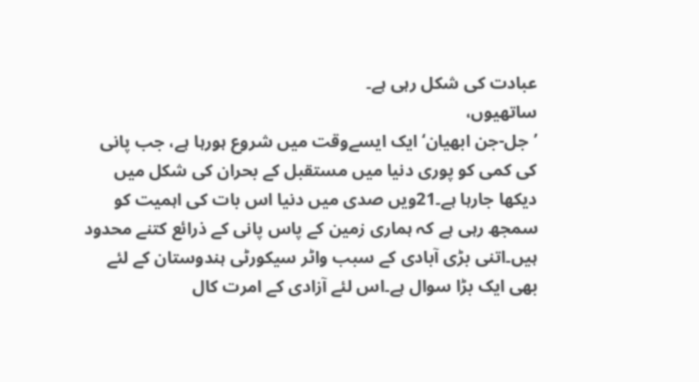عبادت کی شکل رہی ہے۔
ساتھیوں،
’جل-جن ابھیان‘ایک ایسےوقت میں شروع ہورہا ہے، جب پانی کی کمی کو پوری دنیا میں مستقبل کے بحران کی شکل میں دیکھا جارہا ہے۔21ویں صدی میں دنیا اس بات کی اہمیت کو سمجھ رہی ہے کہ ہماری زمین کے پاس پانی کے ذرائع کتنے محدود ہیں۔اتنی بڑی آبادی کے سبب واٹر سیکورٹی ہندوستان کے لئے بھی ایک بڑا سوال ہے۔اس لئے آزادی کے امرت کال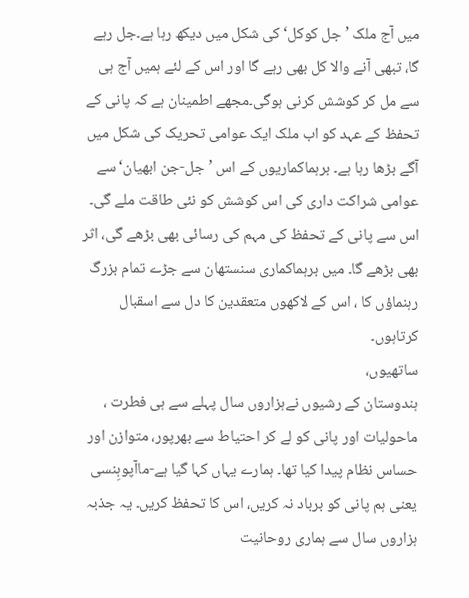میں آج ملک ’جل کوکل‘ کی شکل میں دیکھ رہا ہے۔جل رہے گا، تبھی آنے والا کل بھی رہے گا اور اس کے لئے ہمیں آج ہی سے مل کر کوشش کرنی ہوگی۔مجھے اطمینان ہے کہ پانی کے تحفظ کے عہد کو اب ملک ایک عوامی تحریک کی شکل میں آگے بڑھا رہا ہے۔ برہماکماریوں کے اس ’جل-جن ابھیان‘سے عوامی شراکت داری کی اس کوشش کو نئی طاقت ملے گی۔ اس سے پانی کے تحفظ کی مہم کی رسائی بھی بڑھے گی، اثر بھی بڑھے گا۔ میں برہماکماری سنستھان سے جڑے تمام بزرگ رہنماؤں کا ، اس کے لاکھوں متعقدین کا دل سے اسقبال کرتاہوں۔
ساتھیوں،
ہندوستان کے رشیوں نےہزاروں سال پہلے سے ہی فطرت ، ماحولیات اور پانی کو لے کر احتیاط سے بھرپور، متوازن اور حساس نظام پیدا کیا تھا۔ ہمارے یہاں کہا گیا ہے-ماآپوہِنسی یعنی ہم پانی کو برباد نہ کریں، اس کا تحفظ کریں۔ یہ جذبہ ہزاروں سال سے ہماری روحانیت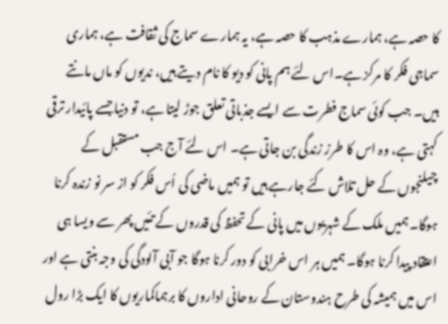کا حصہ ہے، ہمارے مذہب کا حصہ ہے، یہ ہمارے سماج کی ثقافت ہے، ہماری سماجی فکر کا مرکز ہے۔اس لئے ہم پانی کو دیو کا نام دیتے ہیں، ندیوں کو ماں مانتے ہیں۔ جب کوئی سماج فطرت سے ایسے جذباتی تعلق جوڑ لیتا ہے، تو دنیا جسے پائیدار ترقی کہتی ہے، وہ اس کا طرز زندگی بن جاتی ہے۔ اس لئے آج جب مستقبل کے چیلنجوں کے حل تلاش کئے جارہے ہیں تو ہمیں ماضی کی اُس فکر کو از سر نو زندہ کرنا ہوگا۔ہمیں ملک کے شہریوں میں پانی کے تحفظ کی قدروں کے تئیں پھر سے ویسا ہی اعتقاد پیدا کرنا ہوگا۔ ہمیں ہر اس خرابی کو دور کرنا ہوگا جو آبی آلودگی کی وجہ بنتی ہے اور اس میں ہمیشہ کی طرح ہندوستان کے روحانی اداروں کا برہماکماریوں کا ایک بڑا رول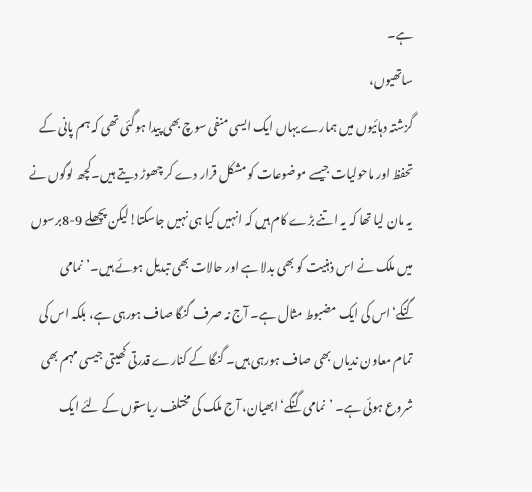ہے۔
ساتھیوں،
گزشتہ دہائیوں میں ہمارے یہاں ایک ایسی منفی سوچ بھی پیدا ہوگئی تھی کہ ہم پانی کے تحفظ اور ماحولیات جیسے موضوعات کو مشکل قرار دے کر چھوڑ دیتے ہیں۔کچھ لوگوں نے یہ مان لیا تھا کہ یہ اتنے بڑے کام ہیں کہ انہیں کیا ہی نہیں جاسکتا!لیکن پچھلے 9-8برسوں میں ملک نے اس ذہنیت کو بھی بدلا ہے اور حالات بھی تبدیل ہوئے ہیں۔’نمامی گنگے‘اس کی ایک مضبوط مثال ہے۔ آج نہ صرف گنگا صاف ہورہی ہے، بلکہ اس کی تمام معاون ندیاں بھی صاف ہورہی ہیں۔ گنگا کے کنارے قدرتی کھیتی جیسی مہم بھی شروع ہوئی ہے۔ ’نمامی گنگے‘ابھیان، آج ملک کی مختلف ریاستوں کے لئے ایک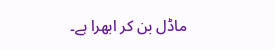ماڈل بن کر ابھرا ہے۔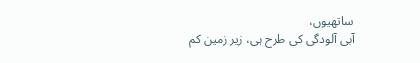ساتھیوں،
آبی آلودگی کی طرح ہی، زیر زمین کم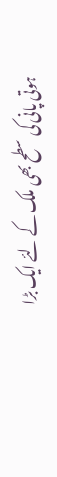ہوتی پانی کی سطح بھی ملک کے لئے ایک بڑا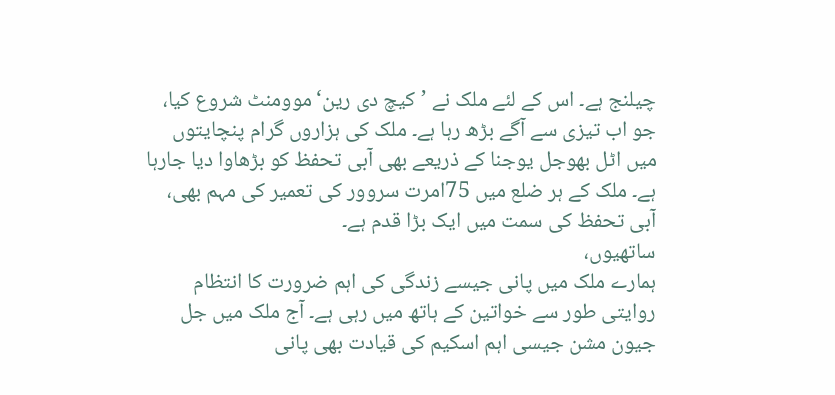چیلنج ہے۔ اس کے لئے ملک نے ’کیچ دی رین‘موومنٹ شروع کیا، جو اب تیزی سے آگے بڑھ رہا ہے۔ ملک کی ہزاروں گرام پنچایتوں میں اٹل بھوجل یوجنا کے ذریعے بھی آبی تحفظ کو بڑھاوا دیا جارہا ہے۔ ملک کے ہر ضلع میں 75امرت سروور کی تعمیر کی مہم بھی، آبی تحفظ کی سمت میں ایک بڑا قدم ہے۔
ساتھیوں،
ہمارے ملک میں پانی جیسے زندگی کی اہم ضرورت کا انتظام روایتی طور سے خواتین کے ہاتھ میں رہی ہے۔ آج ملک میں جل جیون مشن جیسی اہم اسکیم کی قیادت بھی پانی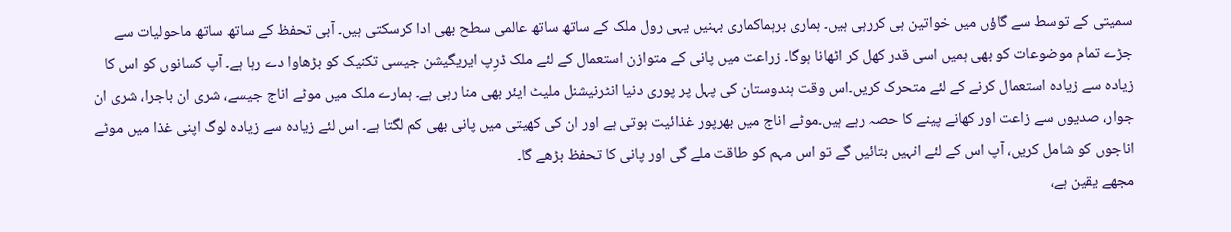سمیتی کے توسط سے گاؤں میں خواتین ہی کررہی ہیں۔ ہماری برہماکماری بہنیں یہی رول ملک کے ساتھ ساتھ عالمی سطح بھی ادا کرسکتی ہیں۔ آبی تحفظ کے ساتھ ساتھ ماحولیات سے جڑے تمام موضوعات کو بھی ہمیں اسی قدر کھل کر اٹھانا ہوگا۔ زراعت میں پانی کے متوازن استعمال کے لئے ملک ڈرِپ ایریگیشن جیسی تکنیک کو بڑھاوا دے رہا ہے۔ آپ کسانوں کو اس کا زیادہ سے زیادہ استعمال کرنے کے لئے متحرک کریں۔اس وقت ہندوستان کی پہل پر پوری دنیا انٹرنیشنل ملیٹ ایئر بھی منا رہی ہے۔ ہمارے ملک میں موٹے اناج جیسے، شری ان باجرا، شری ان جوار، صدیوں سے زاعت اور کھانے پینے کا حصہ رہے ہیں۔موٹے اناج میں بھرپور غذائیت ہوتی ہے اور ان کی کھیتی میں پانی بھی کم لگتا ہے۔ اس لئے زیادہ سے زیادہ لوگ اپنی غذا میں موٹے اناجوں کو شامل کریں، آپ اس کے لئے انہیں بتائیں گے تو اس مہم کو طاقت ملے گی اور پانی کا تحفظ بڑھے گا۔
مجھے یقین ہے،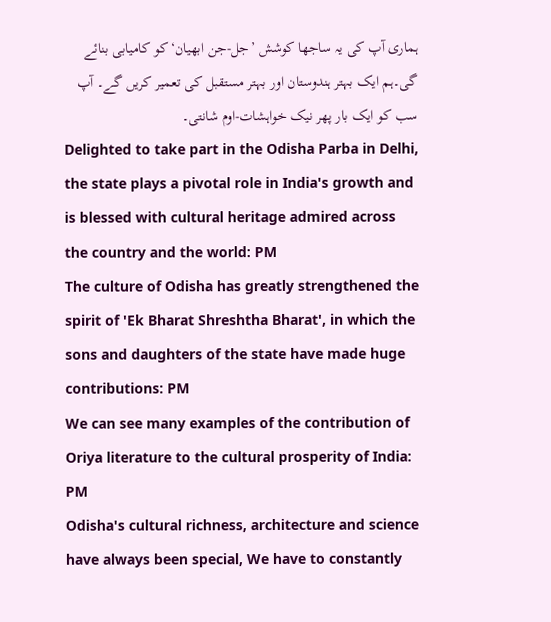ہماری آپ کی یہ ساجھا کوشش ’جل-جن ابھیان‘کو کامیابی بنائے گی۔ہم ایک بہتر ہندوستان اور بہتر مستقبل کی تعمیر کریں گے۔ آپ سب کو ایک بار پھر نیک خواہشات-اوم شانتی۔
Delighted to take part in the Odisha Parba in Delhi, the state plays a pivotal role in India's growth and is blessed with cultural heritage admired across the country and the world: PM
The culture of Odisha has greatly strengthened the spirit of 'Ek Bharat Shreshtha Bharat', in which the sons and daughters of the state have made huge contributions: PM
We can see many examples of the contribution of Oriya literature to the cultural prosperity of India: PM
Odisha's cultural richness, architecture and science have always been special, We have to constantly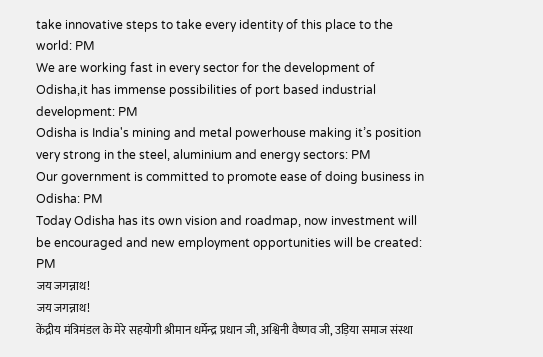take innovative steps to take every identity of this place to the world: PM
We are working fast in every sector for the development of Odisha,it has immense possibilities of port based industrial development: PM
Odisha is India's mining and metal powerhouse making it’s position very strong in the steel, aluminium and energy sectors: PM
Our government is committed to promote ease of doing business in Odisha: PM
Today Odisha has its own vision and roadmap, now investment will be encouraged and new employment opportunities will be created: PM
जय जगन्नाथ!
जय जगन्नाथ!
केंद्रीय मंत्रिमंडल के मेरे सहयोगी श्रीमान धर्मेन्द्र प्रधान जी, अश्विनी वैष्णव जी, उड़िया समाज संस्था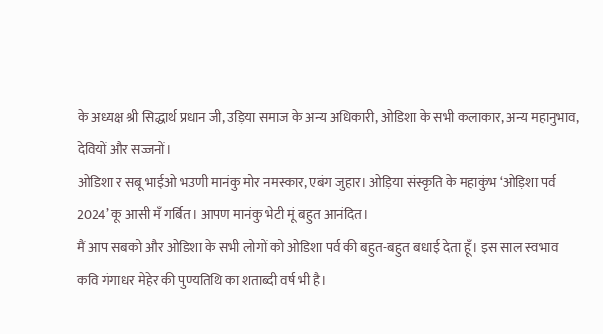के अध्यक्ष श्री सिद्धार्थ प्रधान जी, उड़िया समाज के अन्य अधिकारी, ओडिशा के सभी कलाकार, अन्य महानुभाव, देवियों और सज्जनों।
ओडिशा र सबू भाईओ भउणी मानंकु मोर नमस्कार, एबंग जुहार। ओड़िया संस्कृति के महाकुंभ ‘ओड़िशा पर्व 2024’ कू आसी मँ गर्बित। आपण मानंकु भेटी मूं बहुत आनंदित।
मैं आप सबको और ओडिशा के सभी लोगों को ओडिशा पर्व की बहुत-बहुत बधाई देता हूँ। इस साल स्वभाव कवि गंगाधर मेहेर की पुण्यतिथि का शताब्दी वर्ष भी है।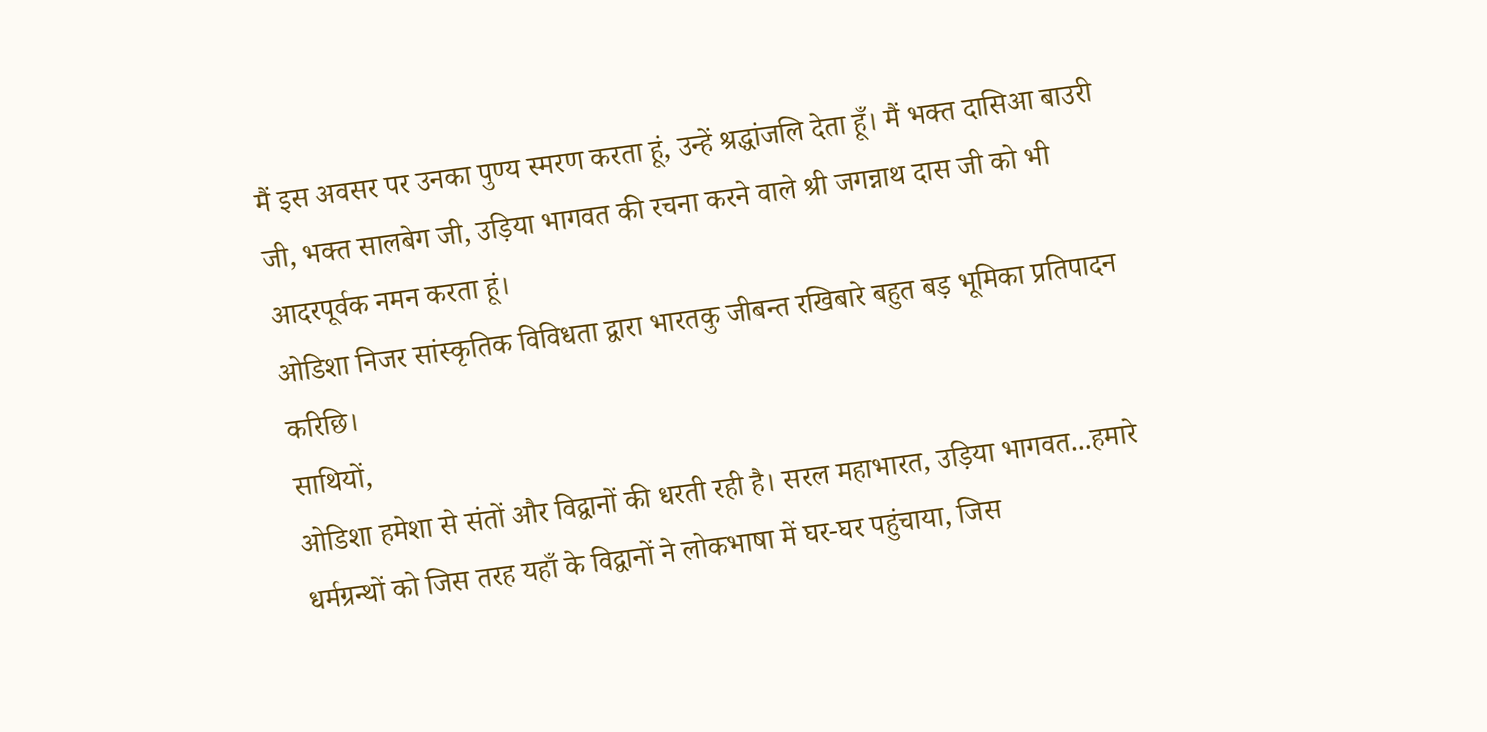मैं इस अवसर पर उनका पुण्य स्मरण करता हूं, उन्हें श्रद्धांजलि देता हूँ। मैं भक्त दासिआ बाउरी जी, भक्त सालबेग जी, उड़िया भागवत की रचना करने वाले श्री जगन्नाथ दास जी को भी आदरपूर्वक नमन करता हूं।
ओडिशा निजर सांस्कृतिक विविधता द्वारा भारतकु जीबन्त रखिबारे बहुत बड़ भूमिका प्रतिपादन करिछि।
साथियों,
ओडिशा हमेशा से संतों और विद्वानों की धरती रही है। सरल महाभारत, उड़िया भागवत...हमारे धर्मग्रन्थों को जिस तरह यहाँ के विद्वानों ने लोकभाषा में घर-घर पहुंचाया, जिस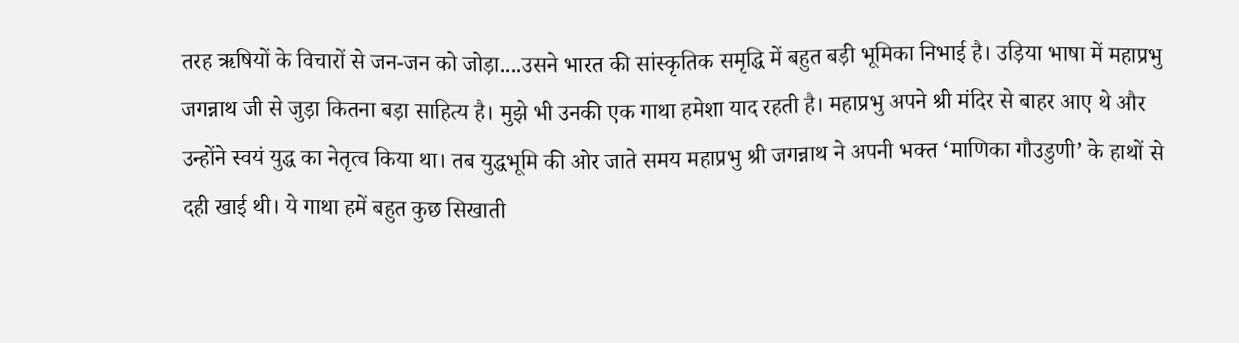तरह ऋषियों के विचारों से जन-जन को जोड़ा....उसने भारत की सांस्कृतिक समृद्धि में बहुत बड़ी भूमिका निभाई है। उड़िया भाषा में महाप्रभु जगन्नाथ जी से जुड़ा कितना बड़ा साहित्य है। मुझे भी उनकी एक गाथा हमेशा याद रहती है। महाप्रभु अपने श्री मंदिर से बाहर आए थे और उन्होंने स्वयं युद्ध का नेतृत्व किया था। तब युद्धभूमि की ओर जाते समय महाप्रभु श्री जगन्नाथ ने अपनी भक्त ‘माणिका गौउडुणी’ के हाथों से दही खाई थी। ये गाथा हमें बहुत कुछ सिखाती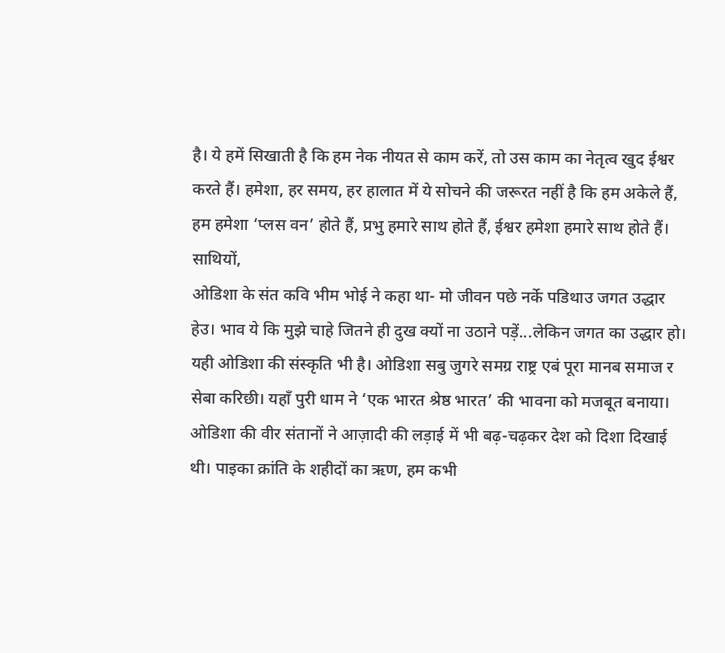है। ये हमें सिखाती है कि हम नेक नीयत से काम करें, तो उस काम का नेतृत्व खुद ईश्वर करते हैं। हमेशा, हर समय, हर हालात में ये सोचने की जरूरत नहीं है कि हम अकेले हैं, हम हमेशा ‘प्लस वन’ होते हैं, प्रभु हमारे साथ होते हैं, ईश्वर हमेशा हमारे साथ होते हैं।
साथियों,
ओडिशा के संत कवि भीम भोई ने कहा था- मो जीवन पछे नर्के पडिथाउ जगत उद्धार हेउ। भाव ये कि मुझे चाहे जितने ही दुख क्यों ना उठाने पड़ें...लेकिन जगत का उद्धार हो। यही ओडिशा की संस्कृति भी है। ओडिशा सबु जुगरे समग्र राष्ट्र एबं पूरा मानब समाज र सेबा करिछी। यहाँ पुरी धाम ने ‘एक भारत श्रेष्ठ भारत’ की भावना को मजबूत बनाया। ओडिशा की वीर संतानों ने आज़ादी की लड़ाई में भी बढ़-चढ़कर देश को दिशा दिखाई थी। पाइका क्रांति के शहीदों का ऋण, हम कभी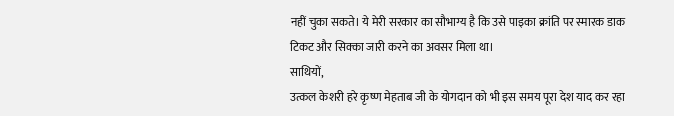नहीं चुका सकते। ये मेरी सरकार का सौभाग्य है कि उसे पाइका क्रांति पर स्मारक डाक टिकट और सिक्का जारी करने का अवसर मिला था।
साथियों,
उत्कल केशरी हरे कृष्ण मेहताब जी के योगदान को भी इस समय पूरा देश याद कर रहा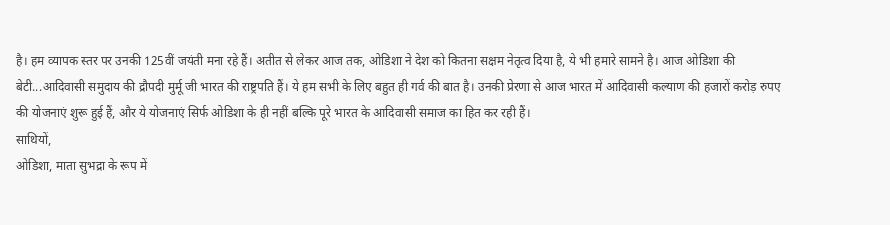है। हम व्यापक स्तर पर उनकी 125वीं जयंती मना रहे हैं। अतीत से लेकर आज तक, ओडिशा ने देश को कितना सक्षम नेतृत्व दिया है, ये भी हमारे सामने है। आज ओडिशा की बेटी...आदिवासी समुदाय की द्रौपदी मुर्मू जी भारत की राष्ट्रपति हैं। ये हम सभी के लिए बहुत ही गर्व की बात है। उनकी प्रेरणा से आज भारत में आदिवासी कल्याण की हजारों करोड़ रुपए की योजनाएं शुरू हुई हैं, और ये योजनाएं सिर्फ ओडिशा के ही नहीं बल्कि पूरे भारत के आदिवासी समाज का हित कर रही हैं।
साथियों,
ओडिशा, माता सुभद्रा के रूप में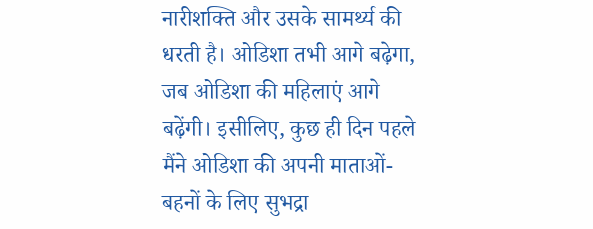नारीशक्ति और उसके सामर्थ्य की धरती है। ओडिशा तभी आगे बढ़ेगा, जब ओडिशा की महिलाएं आगे बढ़ेंगी। इसीलिए, कुछ ही दिन पहले मैंने ओडिशा की अपनी माताओं-बहनों के लिए सुभद्रा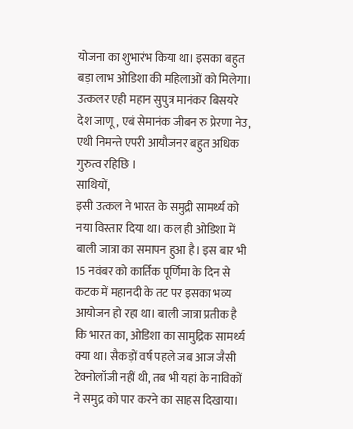योजना का शुभारंभ किया था। इसका बहुत बड़ा लाभ ओडिशा की महिलाओं को मिलेगा। उत्कलर एही महान सुपुत्र मानंकर बिसयरे देश जाणू, एबं सेमानंक जीबन रु प्रेरणा नेउ, एथी निमन्ते एपरी आयौजनर बहुत अधिक गुरुत्व रहिछि ।
साथियों,
इसी उत्कल ने भारत के समुद्री सामर्थ्य को नया विस्तार दिया था। कल ही ओडिशा में बाली जात्रा का समापन हुआ है। इस बार भी 15 नवंबर को कार्तिक पूर्णिमा के दिन से कटक में महानदी के तट पर इसका भव्य आयोजन हो रहा था। बाली जात्रा प्रतीक है कि भारत का, ओडिशा का सामुद्रिक सामर्थ्य क्या था। सैकड़ों वर्ष पहले जब आज जैसी टेक्नोलॉजी नहीं थी, तब भी यहां के नाविकों ने समुद्र को पार करने का साहस दिखाया।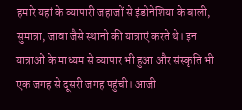हमारे यहां के व्यापारी जहाजों से इंडोनेशिया के बाली, सुमात्रा, जावा जैसे स्थानो की यात्राएं करते थे। इन यात्राओं के माध्यम से व्यापार भी हुआ और संस्कृति भी एक जगह से दूसरी जगह पहुंची। आजी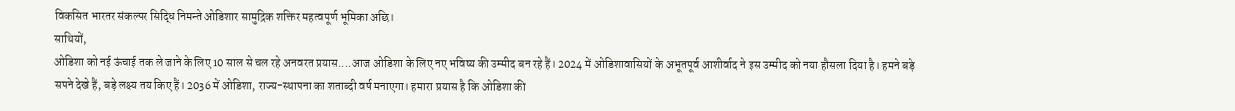विकसित भारतर संकल्पर सिद्धि निमन्ते ओडिशार सामुद्रिक शक्तिर महत्वपूर्ण भूमिका अछि।
साथियों,
ओडिशा को नई ऊंचाई तक ले जाने के लिए 10 साल से चल रहे अनवरत प्रयास....आज ओडिशा के लिए नए भविष्य की उम्मीद बन रहे हैं। 2024 में ओडिशावासियों के अभूतपूर्व आशीर्वाद ने इस उम्मीद को नया हौसला दिया है। हमने बड़े सपने देखे हैं, बड़े लक्ष्य तय किए हैं। 2036 में ओडिशा, राज्य-स्थापना का शताब्दी वर्ष मनाएगा। हमारा प्रयास है कि ओडिशा की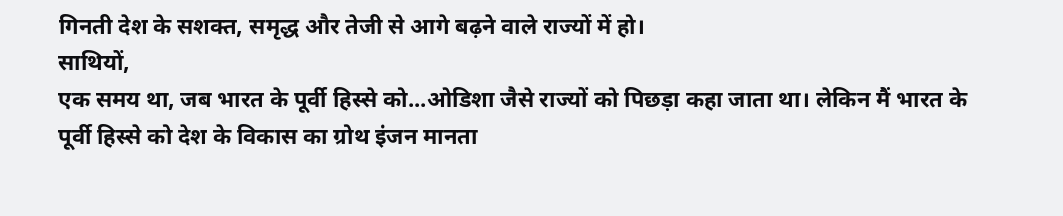गिनती देश के सशक्त, समृद्ध और तेजी से आगे बढ़ने वाले राज्यों में हो।
साथियों,
एक समय था, जब भारत के पूर्वी हिस्से को...ओडिशा जैसे राज्यों को पिछड़ा कहा जाता था। लेकिन मैं भारत के पूर्वी हिस्से को देश के विकास का ग्रोथ इंजन मानता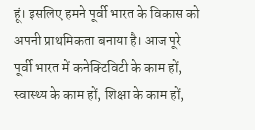हूं। इसलिए हमने पूर्वी भारत के विकास को अपनी प्राथमिकता बनाया है। आज पूरे पूर्वी भारत में कनेक्टिविटी के काम हों, स्वास्थ्य के काम हों, शिक्षा के काम हों,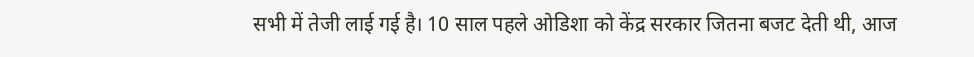सभी में तेजी लाई गई है। 10 साल पहले ओडिशा को केंद्र सरकार जितना बजट देती थी, आज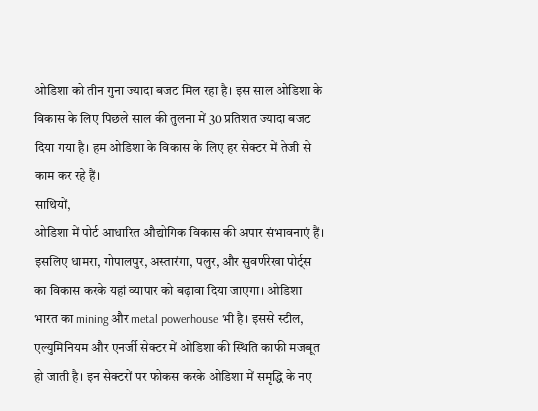ओडिशा को तीन गुना ज्यादा बजट मिल रहा है। इस साल ओडिशा के विकास के लिए पिछले साल की तुलना में 30 प्रतिशत ज्यादा बजट दिया गया है। हम ओडिशा के विकास के लिए हर सेक्टर में तेजी से काम कर रहे हैं।
साथियों,
ओडिशा में पोर्ट आधारित औद्योगिक विकास की अपार संभावनाएं हैं। इसलिए धामरा, गोपालपुर, अस्तारंगा, पलुर, और सुवर्णरेखा पोर्ट्स का विकास करके यहां व्यापार को बढ़ावा दिया जाएगा। ओडिशा भारत का mining और metal powerhouse भी है। इससे स्टील, एल्युमिनियम और एनर्जी सेक्टर में ओडिशा की स्थिति काफी मजबूत हो जाती है। इन सेक्टरों पर फोकस करके ओडिशा में समृद्धि के नए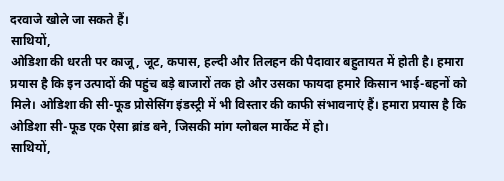दरवाजे खोले जा सकते हैं।
साथियों,
ओडिशा की धरती पर काजू, जूट, कपास, हल्दी और तिलहन की पैदावार बहुतायत में होती है। हमारा प्रयास है कि इन उत्पादों की पहुंच बड़े बाजारों तक हो और उसका फायदा हमारे किसान भाई-बहनों को मिले। ओडिशा की सी-फूड प्रोसेसिंग इंडस्ट्री में भी विस्तार की काफी संभावनाएं हैं। हमारा प्रयास है कि ओडिशा सी-फूड एक ऐसा ब्रांड बने, जिसकी मांग ग्लोबल मार्केट में हो।
साथियों,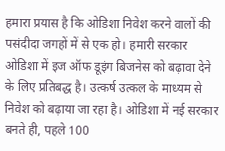हमारा प्रयास है कि ओडिशा निवेश करने वालों की पसंदीदा जगहों में से एक हो। हमारी सरकार ओडिशा में इज ऑफ डूइंग बिजनेस को बढ़ावा देने के लिए प्रतिबद्ध है। उत्कर्ष उत्कल के माध्यम से निवेश को बढ़ाया जा रहा है। ओडिशा में नई सरकार बनते ही, पहले 100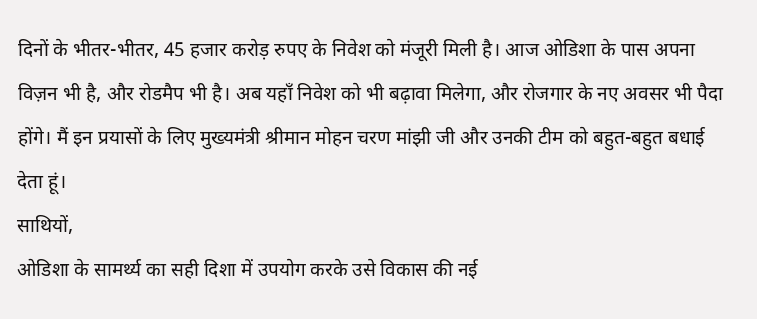दिनों के भीतर-भीतर, 45 हजार करोड़ रुपए के निवेश को मंजूरी मिली है। आज ओडिशा के पास अपना विज़न भी है, और रोडमैप भी है। अब यहाँ निवेश को भी बढ़ावा मिलेगा, और रोजगार के नए अवसर भी पैदा होंगे। मैं इन प्रयासों के लिए मुख्यमंत्री श्रीमान मोहन चरण मांझी जी और उनकी टीम को बहुत-बहुत बधाई देता हूं।
साथियों,
ओडिशा के सामर्थ्य का सही दिशा में उपयोग करके उसे विकास की नई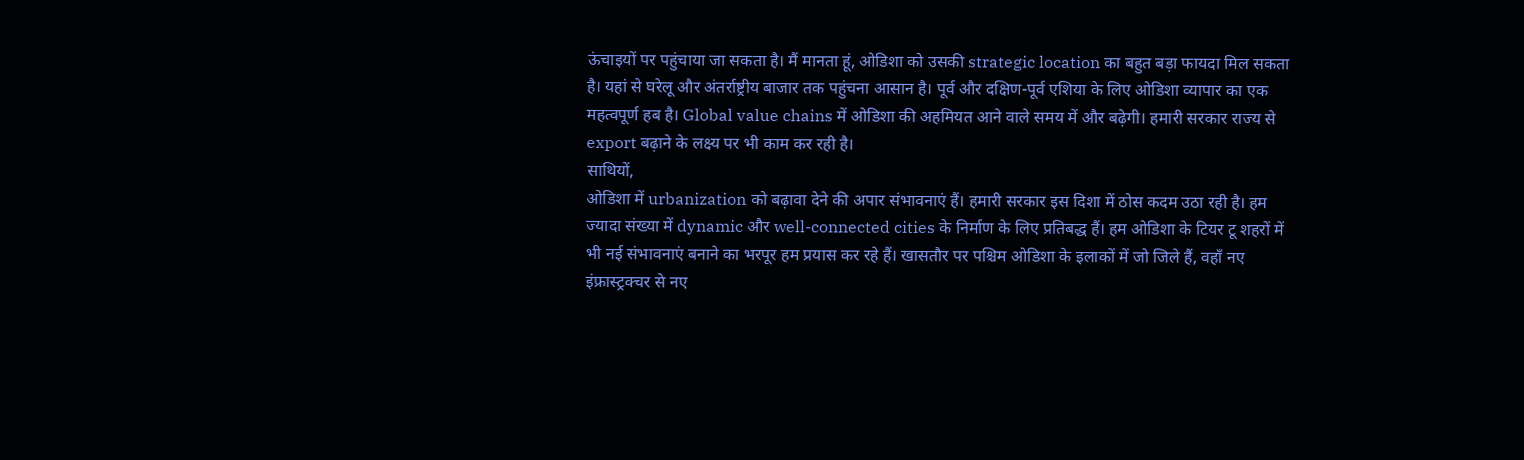ऊंचाइयों पर पहुंचाया जा सकता है। मैं मानता हूं, ओडिशा को उसकी strategic location का बहुत बड़ा फायदा मिल सकता है। यहां से घरेलू और अंतर्राष्ट्रीय बाजार तक पहुंचना आसान है। पूर्व और दक्षिण-पूर्व एशिया के लिए ओडिशा व्यापार का एक महत्वपूर्ण हब है। Global value chains में ओडिशा की अहमियत आने वाले समय में और बढ़ेगी। हमारी सरकार राज्य से export बढ़ाने के लक्ष्य पर भी काम कर रही है।
साथियों,
ओडिशा में urbanization को बढ़ावा देने की अपार संभावनाएं हैं। हमारी सरकार इस दिशा में ठोस कदम उठा रही है। हम ज्यादा संख्या में dynamic और well-connected cities के निर्माण के लिए प्रतिबद्ध हैं। हम ओडिशा के टियर टू शहरों में भी नई संभावनाएं बनाने का भरपूर हम प्रयास कर रहे हैं। खासतौर पर पश्चिम ओडिशा के इलाकों में जो जिले हैं, वहाँ नए इंफ्रास्ट्रक्चर से नए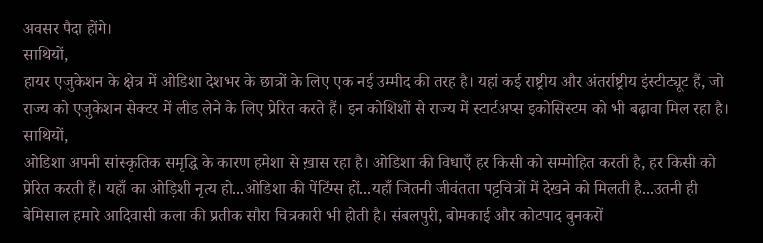अवसर पैदा होंगे।
साथियों,
हायर एजुकेशन के क्षेत्र में ओडिशा देशभर के छात्रों के लिए एक नई उम्मीद की तरह है। यहां कई राष्ट्रीय और अंतर्राष्ट्रीय इंस्टीट्यूट हैं, जो राज्य को एजुकेशन सेक्टर में लीड लेने के लिए प्रेरित करते हैं। इन कोशिशों से राज्य में स्टार्टअप्स इकोसिस्टम को भी बढ़ावा मिल रहा है।
साथियों,
ओडिशा अपनी सांस्कृतिक समृद्धि के कारण हमेशा से ख़ास रहा है। ओडिशा की विधाएँ हर किसी को सम्मोहित करती है, हर किसी को प्रेरित करती हैं। यहाँ का ओड़िशी नृत्य हो...ओडिशा की पेंटिंग्स हों...यहाँ जितनी जीवंतता पट्टचित्रों में देखने को मिलती है...उतनी ही बेमिसाल हमारे आदिवासी कला की प्रतीक सौरा चित्रकारी भी होती है। संबलपुरी, बोमकाई और कोटपाद बुनकरों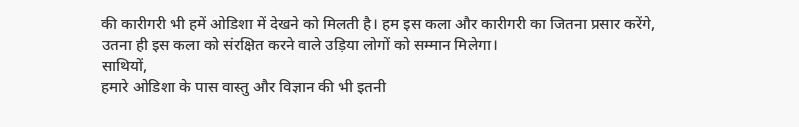की कारीगरी भी हमें ओडिशा में देखने को मिलती है। हम इस कला और कारीगरी का जितना प्रसार करेंगे, उतना ही इस कला को संरक्षित करने वाले उड़िया लोगों को सम्मान मिलेगा।
साथियों,
हमारे ओडिशा के पास वास्तु और विज्ञान की भी इतनी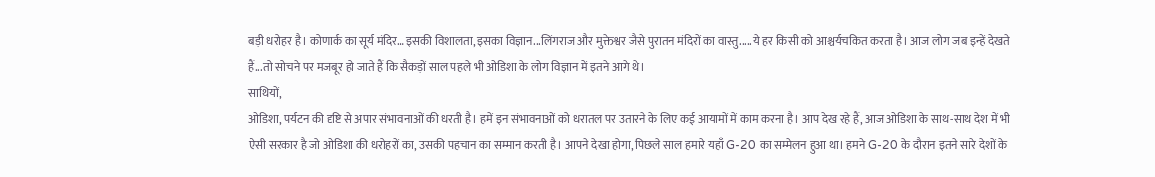बड़ी धरोहर है। कोणार्क का सूर्य मंदिर… इसकी विशालता, इसका विज्ञान...लिंगराज और मुक्तेश्वर जैसे पुरातन मंदिरों का वास्तु.....ये हर किसी को आश्चर्यचकित करता है। आज लोग जब इन्हें देखते हैं...तो सोचने पर मजबूर हो जाते हैं कि सैकड़ों साल पहले भी ओडिशा के लोग विज्ञान में इतने आगे थे।
साथियों,
ओडिशा, पर्यटन की दृष्टि से अपार संभावनाओं की धरती है। हमें इन संभावनाओं को धरातल पर उतारने के लिए कई आयामों में काम करना है। आप देख रहे हैं, आज ओडिशा के साथ-साथ देश में भी ऐसी सरकार है जो ओडिशा की धरोहरों का, उसकी पहचान का सम्मान करती है। आपने देखा होगा, पिछले साल हमारे यहाँ G-20 का सम्मेलन हुआ था। हमने G-20 के दौरान इतने सारे देशों के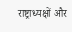राष्ट्राध्यक्षों और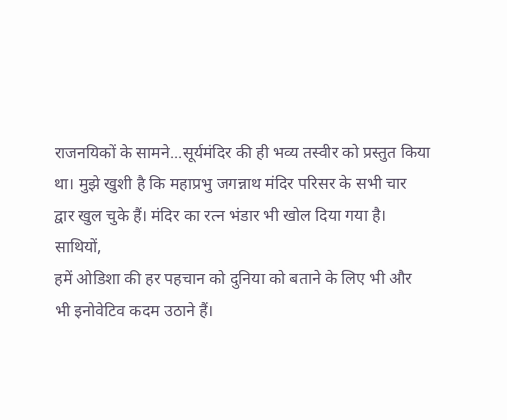राजनयिकों के सामने...सूर्यमंदिर की ही भव्य तस्वीर को प्रस्तुत किया था। मुझे खुशी है कि महाप्रभु जगन्नाथ मंदिर परिसर के सभी चार द्वार खुल चुके हैं। मंदिर का रत्न भंडार भी खोल दिया गया है।
साथियों,
हमें ओडिशा की हर पहचान को दुनिया को बताने के लिए भी और भी इनोवेटिव कदम उठाने हैं।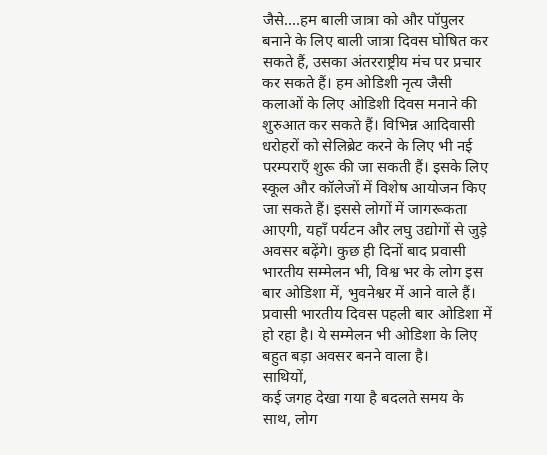जैसे....हम बाली जात्रा को और पॉपुलर बनाने के लिए बाली जात्रा दिवस घोषित कर सकते हैं, उसका अंतरराष्ट्रीय मंच पर प्रचार कर सकते हैं। हम ओडिशी नृत्य जैसी कलाओं के लिए ओडिशी दिवस मनाने की शुरुआत कर सकते हैं। विभिन्न आदिवासी धरोहरों को सेलिब्रेट करने के लिए भी नई परम्पराएँ शुरू की जा सकती हैं। इसके लिए स्कूल और कॉलेजों में विशेष आयोजन किए जा सकते हैं। इससे लोगों में जागरूकता आएगी, यहाँ पर्यटन और लघु उद्योगों से जुड़े अवसर बढ़ेंगे। कुछ ही दिनों बाद प्रवासी भारतीय सम्मेलन भी, विश्व भर के लोग इस बार ओडिशा में, भुवनेश्वर में आने वाले हैं। प्रवासी भारतीय दिवस पहली बार ओडिशा में हो रहा है। ये सम्मेलन भी ओडिशा के लिए बहुत बड़ा अवसर बनने वाला है।
साथियों,
कई जगह देखा गया है बदलते समय के साथ, लोग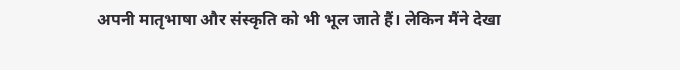अपनी मातृभाषा और संस्कृति को भी भूल जाते हैं। लेकिन मैंने देखा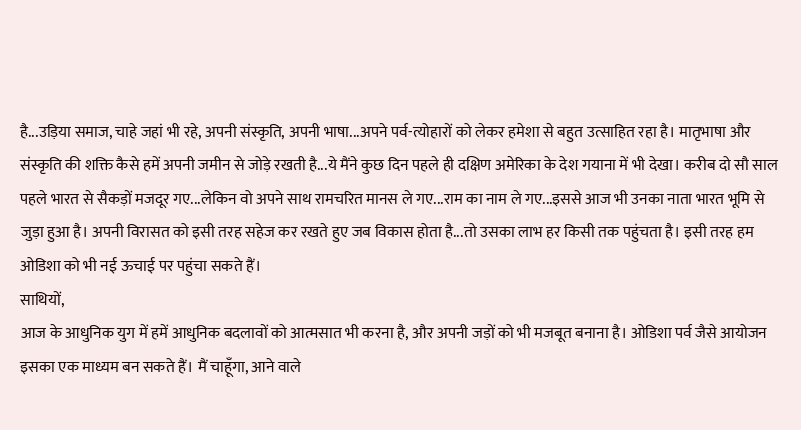है...उड़िया समाज, चाहे जहां भी रहे, अपनी संस्कृति, अपनी भाषा...अपने पर्व-त्योहारों को लेकर हमेशा से बहुत उत्साहित रहा है। मातृभाषा और संस्कृति की शक्ति कैसे हमें अपनी जमीन से जोड़े रखती है...ये मैंने कुछ दिन पहले ही दक्षिण अमेरिका के देश गयाना में भी देखा। करीब दो सौ साल पहले भारत से सैकड़ों मजदूर गए...लेकिन वो अपने साथ रामचरित मानस ले गए...राम का नाम ले गए...इससे आज भी उनका नाता भारत भूमि से जुड़ा हुआ है। अपनी विरासत को इसी तरह सहेज कर रखते हुए जब विकास होता है...तो उसका लाभ हर किसी तक पहुंचता है। इसी तरह हम ओडिशा को भी नई ऊचाई पर पहुंचा सकते हैं।
साथियों,
आज के आधुनिक युग में हमें आधुनिक बदलावों को आत्मसात भी करना है, और अपनी जड़ों को भी मजबूत बनाना है। ओडिशा पर्व जैसे आयोजन इसका एक माध्यम बन सकते हैं। मैं चाहूँगा, आने वाले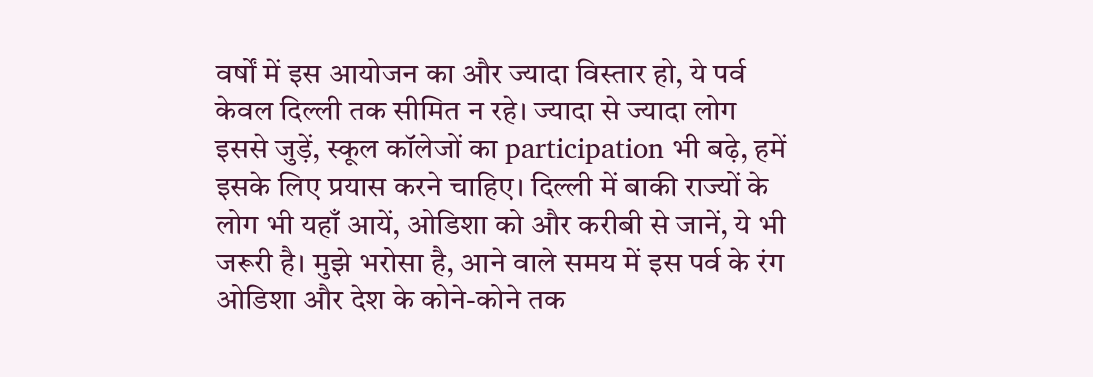वर्षों में इस आयोजन का और ज्यादा विस्तार हो, ये पर्व केवल दिल्ली तक सीमित न रहे। ज्यादा से ज्यादा लोग इससे जुड़ें, स्कूल कॉलेजों का participation भी बढ़े, हमें इसके लिए प्रयास करने चाहिए। दिल्ली में बाकी राज्यों के लोग भी यहाँ आयें, ओडिशा को और करीबी से जानें, ये भी जरूरी है। मुझे भरोसा है, आने वाले समय में इस पर्व के रंग ओडिशा और देश के कोने-कोने तक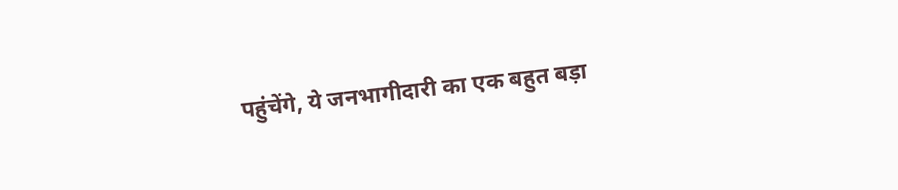पहुंचेंगे, ये जनभागीदारी का एक बहुत बड़ा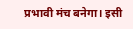प्रभावी मंच बनेगा। इसी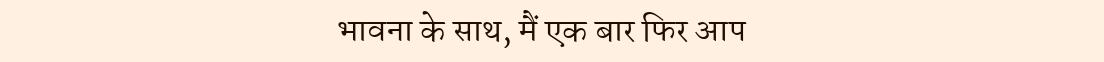भावना के साथ, मैं एक बार फिर आप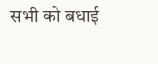सभी को बधाई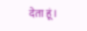देता हूं।